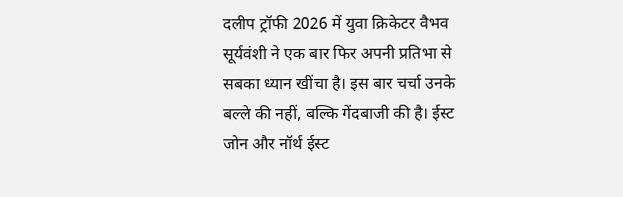दलीप ट्रॉफी 2026 में युवा क्रिकेटर वैभव सूर्यवंशी ने एक बार फिर अपनी प्रतिभा से सबका ध्यान खींचा है। इस बार चर्चा उनके बल्ले की नहीं, बल्कि गेंदबाजी की है। ईस्ट जोन और नॉर्थ ईस्ट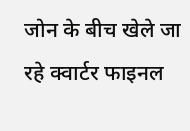जोन के बीच खेले जा रहे क्वार्टर फाइनल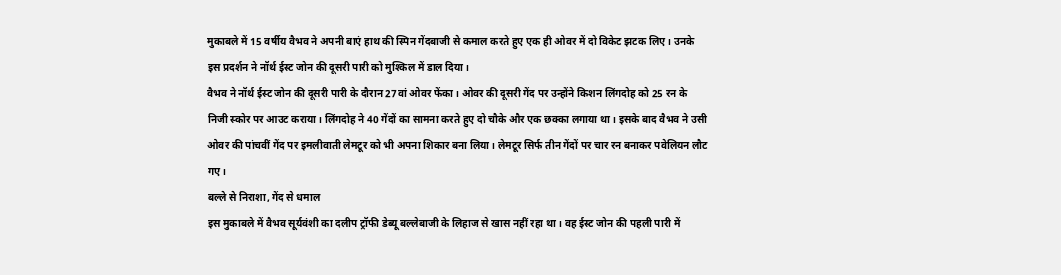मुकाबले में 15 वर्षीय वैभव ने अपनी बाएं हाथ की स्पिन गेंदबाजी से कमाल करते हुए एक ही ओवर में दो विकेट झटक लिए। उनके इस प्रदर्शन ने नॉर्थ ईस्ट जोन की दूसरी पारी को मुश्किल में डाल दिया।
वैभव ने नॉर्थ ईस्ट जोन की दूसरी पारी के दौरान 27वां ओवर फेंका। ओवर की दूसरी गेंद पर उन्होंने किशन लिंगदोह को 25 रन के निजी स्कोर पर आउट कराया। लिंगदोह ने 40 गेंदों का सामना करते हुए दो चौके और एक छक्का लगाया था। इसके बाद वैभव ने उसी ओवर की पांचवीं गेंद पर इमलीवाती लेमटूर को भी अपना शिकार बना लिया। लेमटूर सिर्फ तीन गेंदों पर चार रन बनाकर पवेलियन लौट गए।
बल्ले से निराशा, गेंद से धमाल
इस मुकाबले में वैभव सूर्यवंशी का दलीप ट्रॉफी डेब्यू बल्लेबाजी के लिहाज से खास नहीं रहा था। वह ईस्ट जोन की पहली पारी में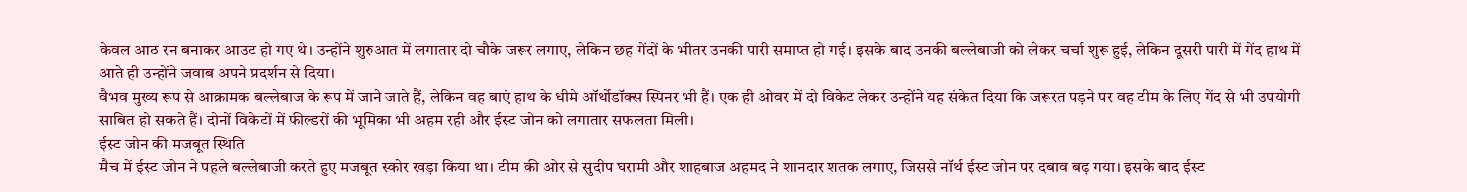केवल आठ रन बनाकर आउट हो गए थे। उन्होंने शुरुआत में लगातार दो चौके जरूर लगाए, लेकिन छह गेंदों के भीतर उनकी पारी समाप्त हो गई। इसके बाद उनकी बल्लेबाजी को लेकर चर्चा शुरू हुई, लेकिन दूसरी पारी में गेंद हाथ में आते ही उन्होंने जवाब अपने प्रदर्शन से दिया।
वैभव मुख्य रूप से आक्रामक बल्लेबाज के रूप में जाने जाते हैं, लेकिन वह बाएं हाथ के धीमे ऑर्थोडॉक्स स्पिनर भी हैं। एक ही ओवर में दो विकेट लेकर उन्होंने यह संकेत दिया कि जरूरत पड़ने पर वह टीम के लिए गेंद से भी उपयोगी साबित हो सकते हैं। दोनों विकेटों में फील्डरों की भूमिका भी अहम रही और ईस्ट जोन को लगातार सफलता मिली।
ईस्ट जोन की मजबूत स्थिति
मैच में ईस्ट जोन ने पहले बल्लेबाजी करते हुए मजबूत स्कोर खड़ा किया था। टीम की ओर से सुदीप घरामी और शाहबाज अहमद ने शानदार शतक लगाए, जिससे नॉर्थ ईस्ट जोन पर दबाव बढ़ गया। इसके बाद ईस्ट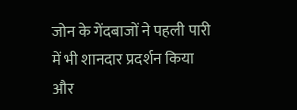जोन के गेंदबाजों ने पहली पारी में भी शानदार प्रदर्शन किया और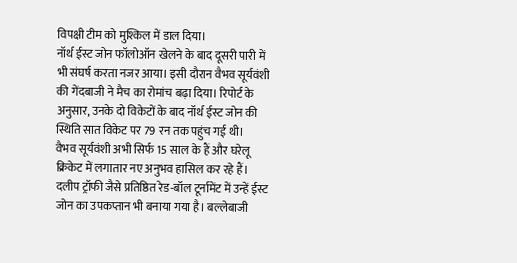विपक्षी टीम को मुश्किल में डाल दिया।
नॉर्थ ईस्ट जोन फॉलोऑन खेलने के बाद दूसरी पारी में भी संघर्ष करता नजर आया। इसी दौरान वैभव सूर्यवंशी की गेंदबाजी ने मैच का रोमांच बढ़ा दिया। रिपोर्ट के अनुसार, उनके दो विकेटों के बाद नॉर्थ ईस्ट जोन की स्थिति सात विकेट पर 79 रन तक पहुंच गई थी।
वैभव सूर्यवंशी अभी सिर्फ 15 साल के हैं और घरेलू क्रिकेट में लगातार नए अनुभव हासिल कर रहे हैं। दलीप ट्रॉफी जैसे प्रतिष्ठित रेड-बॉल टूर्नामेंट में उन्हें ईस्ट जोन का उपकप्तान भी बनाया गया है। बल्लेबाजी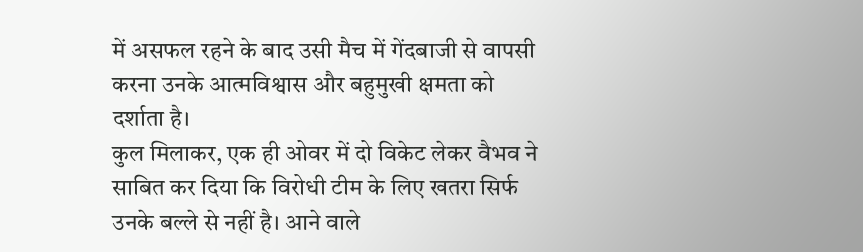में असफल रहने के बाद उसी मैच में गेंदबाजी से वापसी करना उनके आत्मविश्वास और बहुमुखी क्षमता को दर्शाता है।
कुल मिलाकर, एक ही ओवर में दो विकेट लेकर वैभव ने साबित कर दिया कि विरोधी टीम के लिए खतरा सिर्फ उनके बल्ले से नहीं है। आने वाले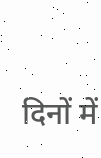दिनों में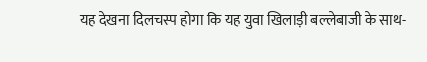यह देखना दिलचस्प होगा कि यह युवा खिलाड़ी बल्लेबाजी के साथ-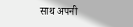साथ अपनी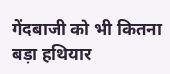गेंदबाजी को भी कितना बड़ा हथियार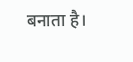बनाता है।